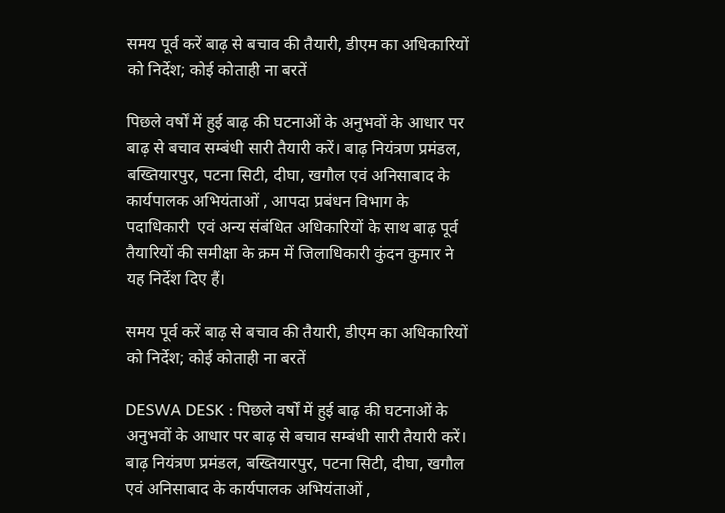समय पूर्व करें बाढ़ से बचाव की तैयारी, डीएम का अधिकारियों को निर्देश; कोई कोताही ना बरतें

पिछले वर्षों में हुई बाढ़ की घटनाओं के अनुभवों के आधार पर बाढ़ से बचाव सम्बंधी सारी तैयारी करें। बाढ़ नियंत्रण प्रमंडल, बख्तियारपुर, पटना सिटी, दीघा, खगौल एवं अनिसाबाद के कार्यपालक अभियंताओं , आपदा प्रबंधन विभाग के  पदाधिकारी  एवं अन्य संबंधित अधिकारियों के साथ बाढ़ पूर्व तैयारियों की समीक्षा के क्रम में जिलाधिकारी कुंदन कुमार ने  यह निर्देश दिए हैं।

समय पूर्व करें बाढ़ से बचाव की तैयारी, डीएम का अधिकारियों को निर्देश; कोई कोताही ना बरतें

DESWA DESK : पिछले वर्षों में हुई बाढ़ की घटनाओं के अनुभवों के आधार पर बाढ़ से बचाव सम्बंधी सारी तैयारी करें। बाढ़ नियंत्रण प्रमंडल, बख्तियारपुर, पटना सिटी, दीघा, खगौल एवं अनिसाबाद के कार्यपालक अभियंताओं ,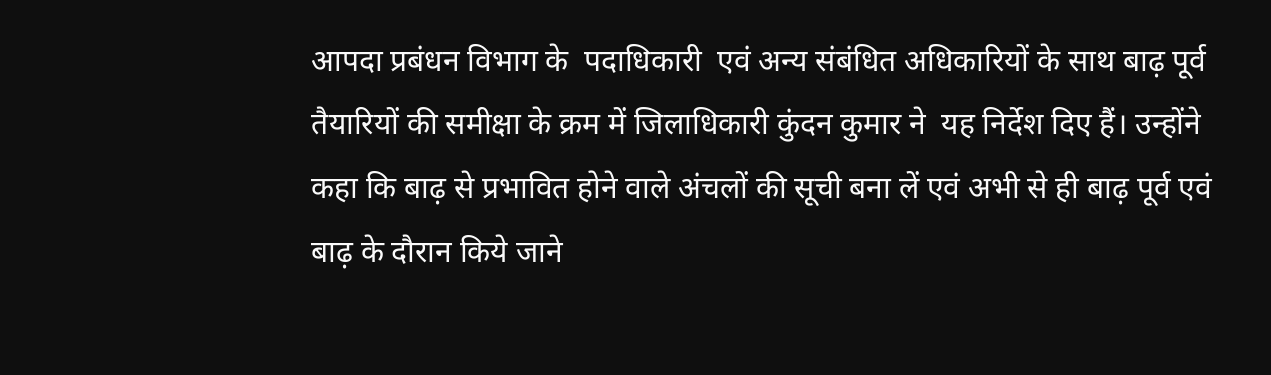आपदा प्रबंधन विभाग के  पदाधिकारी  एवं अन्य संबंधित अधिकारियों के साथ बाढ़ पूर्व तैयारियों की समीक्षा के क्रम में जिलाधिकारी कुंदन कुमार ने  यह निर्देश दिए हैं। उन्होंने कहा कि बाढ़ से प्रभावित होने वाले अंचलों की सूची बना लें एवं अभी से ही बाढ़ पूर्व एवं बाढ़ के दौरान किये जाने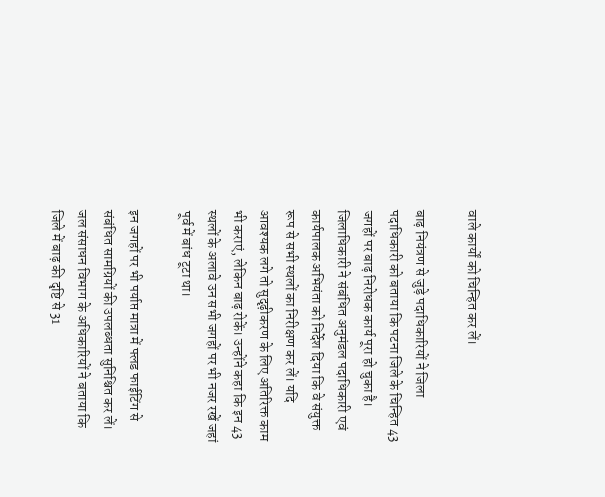वाले कार्यों को चिन्हित कर लें।

बाढ़ नियंत्रण से जुड़े पदाधिकारियों ने जिला पदाधिकारी को बताया कि पटना जिले के चिन्हित 43 जगहों पर बाढ़ निरोधक कार्य पूरा हो चुका है। जिलाधिकारी ने संबंधित अनुमंडल पदाधिकारी एवं कार्यपालक अभियंता को निर्देश दिया कि वे संयुक्त रूप से सभी स्थलों का निरीक्षण कर लें। यदि आवश्यक लगे तो सुदृढ़ीकरण के लिए अतिरिक्त काम भी कराएं, लेकिन बाढ़ रोकें। उन्होंने कहा कि इन 43 स्थलों के अलावे उन सभी जगहों पर भी नजर रखें जहां पूर्व में बांध टूटा था।

इन जगहों पर भी पर्याप्त मात्रा में फ्लड फाईटिंग से संबंधित सामग्रियों की उपलब्धता सुनिश्चित कर लें। जल संसाधन विभाग के अधिकारियों ने बताया कि जिले में बाढ़ की दृष्टि से 31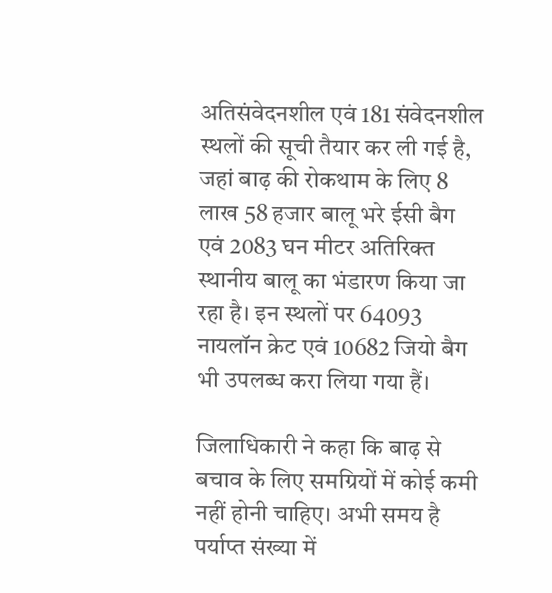अतिसंवेदनशील एवं 181 संवेदनशील स्थलों की सूची तैयार कर ली गई है, जहां बाढ़ की रोकथाम के लिए 8 लाख 58 हजार बालू भरे ईसी बैग एवं 2083 घन मीटर अतिरिक्त स्थानीय बालू का भंडारण किया जा रहा है। इन स्थलों पर 64093 नायलॉन क्रेट एवं 10682 जियो बैग भी उपलब्ध करा लिया गया हैं।

जिलाधिकारी ने कहा कि बाढ़ से बचाव के लिए समग्रियों में कोई कमी नहीं होनी चाहिए। अभी समय है पर्याप्त संख्या में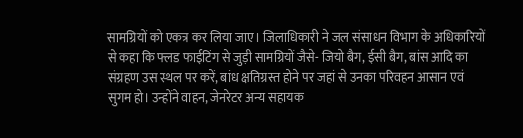सामग्रियों को एकत्र कर लिया जाए। जिलाधिकारी ने जल संसाधन विभाग के अधिकारियों से कहा कि फ्लड फाईटिंग से जुड़ी सामग्रियों जैसे- जियो बैग, ईसी बैग, बांस आदि का संग्रहण उस स्थल पर करें, बांध क्षतिग्रस्त होने पर जहां से उनका परिवहन आसान एवं सुगम हो। उन्होंने वाहन, जेनरेटर अन्य सहायक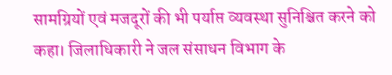सामग्रियों एवं मजदूरों की भी पर्याप्त व्यवस्था सुनिश्चित करने को कहा। जिलाधिकारी ने जल संसाधन विभाग के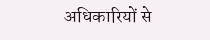अधिकारियों से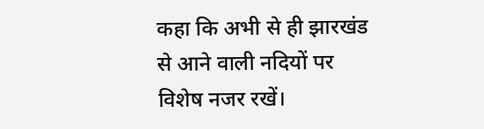कहा कि अभी से ही झारखंड से आने वाली नदियों पर विशेष नजर रखें।